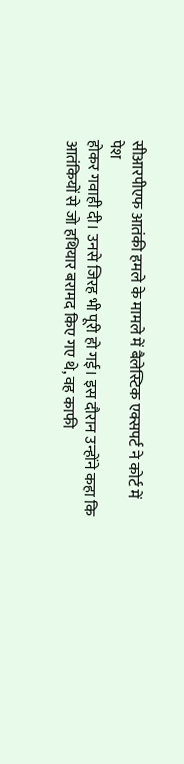सीआरपीएफ आतंकी हमले के मामले में बैलेस्टिक एक्सपर्ट ने कोर्ट में पेश
होकर गवाही दी। उनसे जिरह भी पूरी हो गई। इस दौरान उन्होंने कहा कि
आतंकियों से जो हथियार बरामद किए गए थे, वह काफी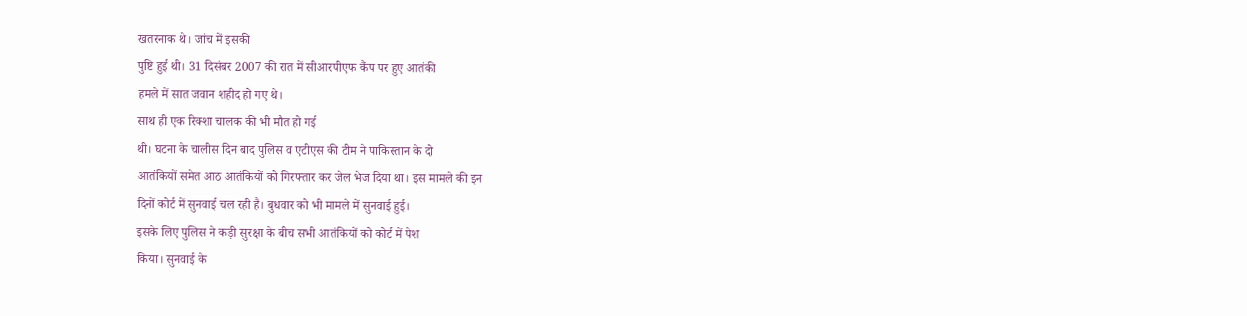खतरनाक थे। जांच में इसकी
पुष्टि हुई थी। 31 दिसंबर 2007 की रात में सीआरपीएफ कैंप पर हुए आतंकी
हमले में सात जवान शहीद हो गए थे।
साथ ही एक रिक्शा चालक की भी मौत हो गई
थी। घटना के चालीस दिन बाद पुलिस व एटीएस की टीम ने पाकिस्तान के दो
आतंकियों समेत आठ आतंकियों को गिरफ्तार कर जेल भेज दिया था। इस मामले की इन
दिनों कोर्ट में सुनवाई चल रही है। बुधवार को भी मामले में सुनवाई हुई।
इसके लिए पुलिस ने कड़ी सुरक्षा के बीच सभी आतंकियों को कोर्ट में पेश
किया। सुनवाई के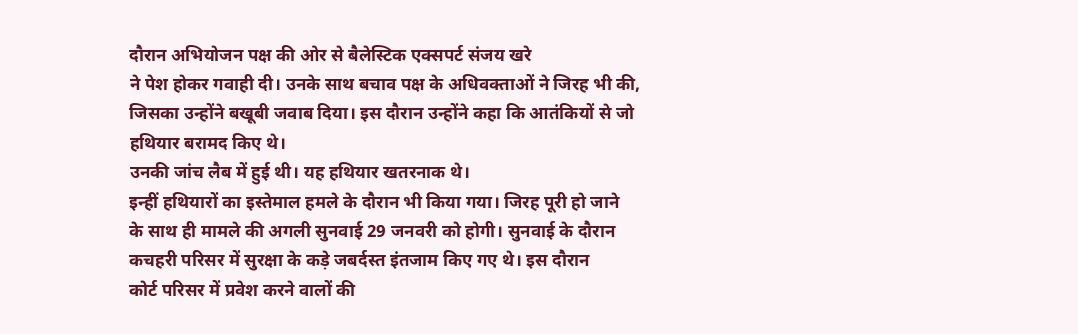दौरान अभियोजन पक्ष की ओर से बैलेस्टिक एक्सपर्ट संजय खरे
ने पेश होकर गवाही दी। उनके साथ बचाव पक्ष के अधिवक्ताओं ने जिरह भी की,
जिसका उन्होंने बखूबी जवाब दिया। इस दौरान उन्होंने कहा कि आतंकियों से जो
हथियार बरामद किए थे।
उनकी जांच लैब में हुई थी। यह हथियार खतरनाक थे।
इन्हीं हथियारों का इस्तेमाल हमले के दौरान भी किया गया। जिरह पूरी हो जाने
के साथ ही मामले की अगली सुनवाई 29 जनवरी को होगी। सुनवाई के दौरान
कचहरी परिसर में सुरक्षा के कड़े जबर्दस्त इंतजाम किए गए थे। इस दौरान
कोर्ट परिसर में प्रवेश करने वालों की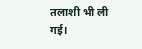तलाशी भी ली गई।